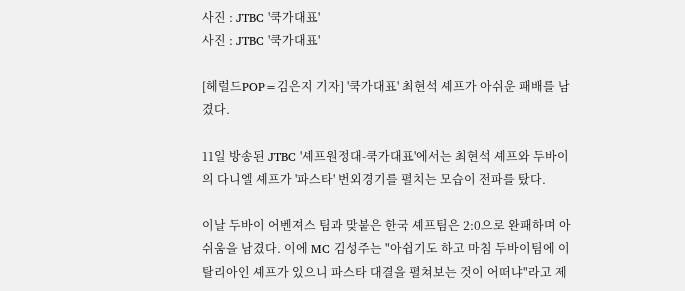사진 : JTBC '쿡가대표'
사진 : JTBC '쿡가대표'

[헤럴드POP=김은지 기자] '쿡가대표' 최현석 셰프가 아쉬운 패배를 남겼다.

11일 방송된 JTBC '셰프원정대-쿡가대표'에서는 최현석 셰프와 두바이의 다니엘 셰프가 '파스타' 번외경기를 펼치는 모습이 전파를 탔다.

이날 두바이 어벤져스 팀과 맞붙은 한국 셰프팀은 2:0으로 완패하며 아쉬움을 남겼다. 이에 MC 김성주는 "아쉽기도 하고 마침 두바이팀에 이탈리아인 셰프가 있으니 파스타 대결을 펼쳐보는 것이 어떠냐"라고 제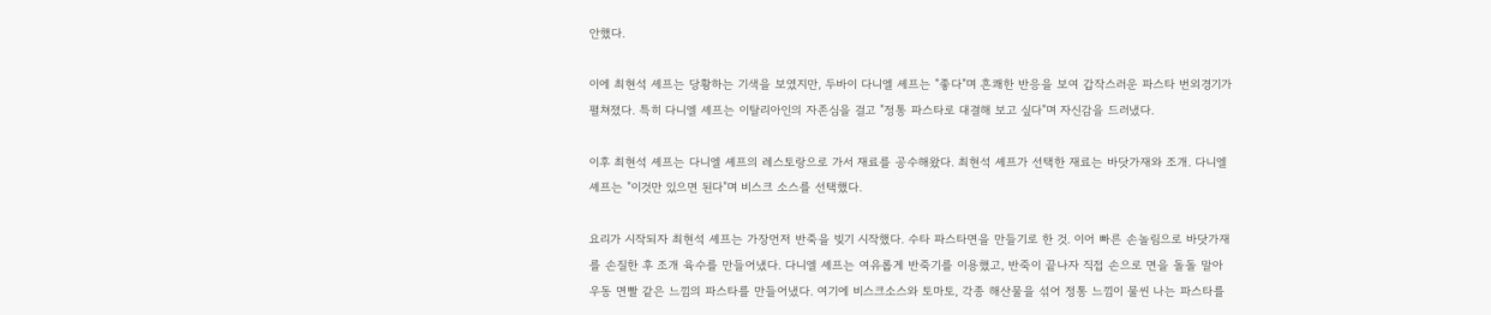안했다.

이에 최현석 셰프는 당황하는 기색을 보였지만, 두바이 다니엘 셰프는 "좋다"며 흔쾌한 반응을 보여 갑작스러운 파스타 번외경기가 펼쳐졌다. 특히 다니엘 셰프는 이탈리아인의 자존심을 걸고 "정통 파스타로 대결해 보고 싶다"며 자신감을 드러냈다.

이후 최현석 셰프는 다니엘 셰프의 레스토랑으로 가서 재료를 공수해왔다. 최현석 셰프가 선택한 재료는 바닷가재와 조개. 다니엘 셰프는 "이것만 있으면 된다"며 비스크 소스를 선택했다.

요리가 시작되자 최현석 셰프는 가장먼저 반죽을 빚기 시작했다. 수타 파스타면을 만들기로 한 것. 이어 빠른 손놀림으로 바닷가재를 손질한 후 조개 육수를 만들어냈다. 다니엘 셰프는 여유롭게 반죽기를 이용했고, 반죽이 끝나자 직접 손으로 면을 돌돌 말아 우동 면빨 같은 느낌의 파스타를 만들어냈다. 여기에 비스크소스와 토마토, 각종 해산물을 섞어 정통 느낌이 물씬 나는 파스타를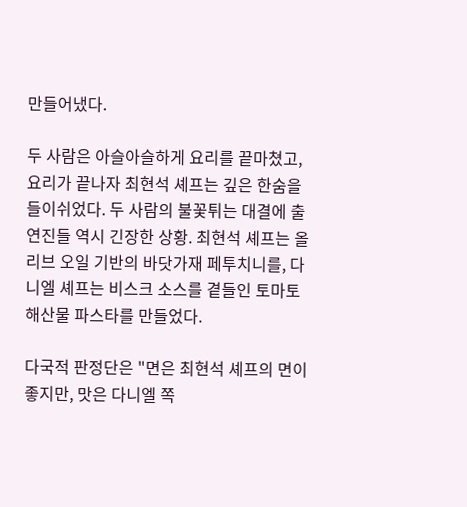만들어냈다.

두 사람은 아슬아슬하게 요리를 끝마쳤고, 요리가 끝나자 최현석 셰프는 깊은 한숨을 들이쉬었다. 두 사람의 불꽃튀는 대결에 출연진들 역시 긴장한 상황. 최현석 셰프는 올리브 오일 기반의 바닷가재 페투치니를, 다니엘 셰프는 비스크 소스를 곁들인 토마토 해산물 파스타를 만들었다.

다국적 판정단은 "면은 최현석 셰프의 면이 좋지만, 맛은 다니엘 쪽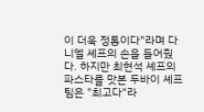이 더욱 정통이다"라며 다니엘 셰프의 손을 들어줬다. 하지만 최현석 셰프의 파스타를 맛본 두바이 셰프팀은 "최고다"라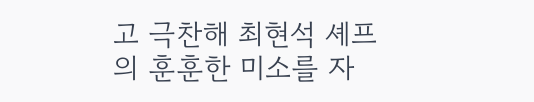고 극찬해 최현석 셰프의 훈훈한 미소를 자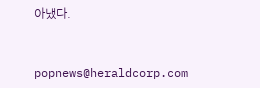아냈다.


popnews@heraldcorp.com